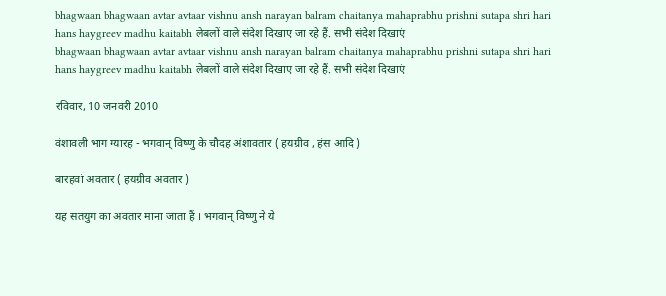bhagwaan bhagwaan avtar avtaar vishnu ansh narayan balram chaitanya mahaprabhu prishni sutapa shri hari hans haygreev madhu kaitabh लेबलों वाले संदेश दिखाए जा रहे हैं. सभी संदेश दिखाएं
bhagwaan bhagwaan avtar avtaar vishnu ansh narayan balram chaitanya mahaprabhu prishni sutapa shri hari hans haygreev madhu kaitabh लेबलों वाले संदेश दिखाए जा रहे हैं. सभी संदेश दिखाएं

रविवार, 10 जनवरी 2010

वंशावली भाग ग्यारह - भगवान् विष्णु के चौदह अंशावतार ( हयग्रीव , हंस आदि )

बारहवां अवतार ( हयग्रीव अवतार )

यह सतयुग का अवतार माना जाता हैं । भगवान् विष्णु ने ये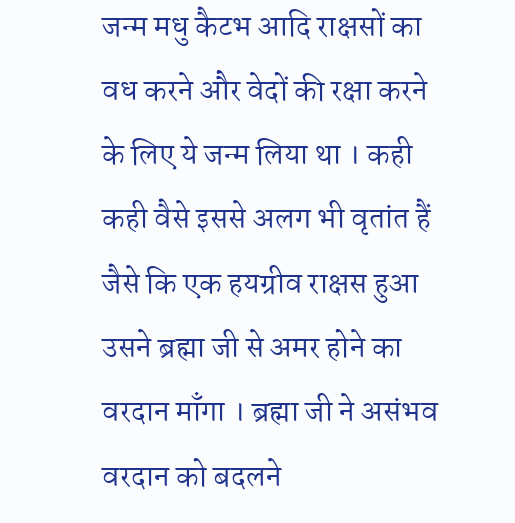जन्म मधु कैटभ आदि राक्षसों का वध करने और वेदों की रक्षा करने के लिए ये जन्म लिया था । कही कही वैसे इससे अलग भी वृतांत हैं जैसे कि एक हयग्रीव राक्षस हुआ उसने ब्रह्मा जी से अमर होने का वरदान माँगा । ब्रह्मा जी ने असंभव वरदान को बदलने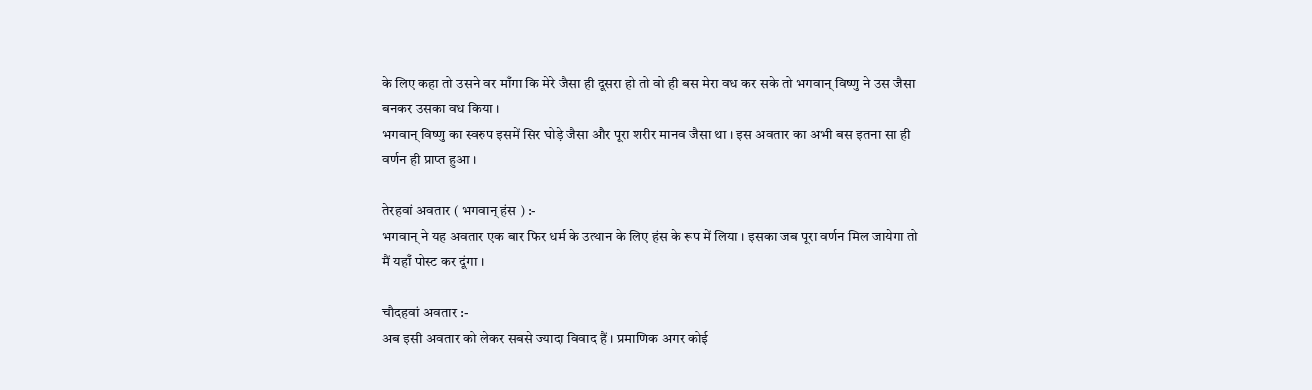के लिए कहा तो उसने वर माँगा कि मेरे जैसा ही दूसरा हो तो वो ही बस मेरा वध कर सके तो भगवान् विष्णु ने उस जैसा बनकर उसका वध किया ।
भगवान् विष्णु का स्वरुप इसमें सिर घोड़े जैसा और पूरा शरीर मानव जैसा था । इस अवतार का अभी बस इतना सा ही वर्णन ही प्राप्त हुआ ।

तेरहवां अवतार ( भगवान् हंस ) :-
भगवान् ने यह अवतार एक बार फिर धर्म के उत्थान के लिए हंस के रूप में लिया । इसका जब पूरा वर्णन मिल जायेगा तो मैं यहाँ पोस्ट कर दूंगा ।

चौदहवां अवतार :-
अब इसी अवतार को लेकर सबसे ज्यादा विवाद हैं । प्रमाणिक अगर कोई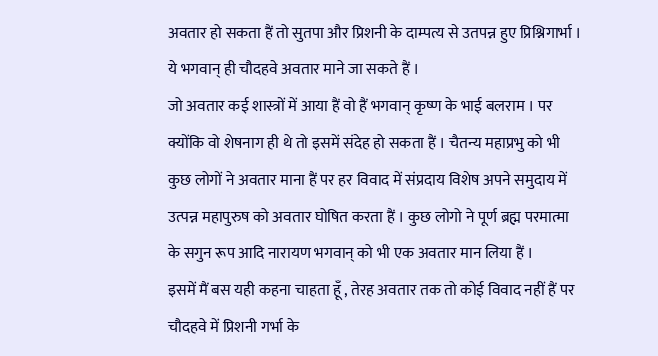अवतार हो सकता हैं तो सुतपा और प्रिशनी के दाम्पत्य से उतपन्न हुए प्रिश्निगार्भा । ये भगवान् ही चौदहवे अवतार माने जा सकते हैं ।
जो अवतार कई शास्त्रों में आया हैं वो हैं भगवान् कृष्ण के भाई बलराम । पर क्योंकि वो शेषनाग ही थे तो इसमें संदेह हो सकता हैं । चैतन्य महाप्रभु को भी कुछ लोगों ने अवतार माना हैं पर हर विवाद में संप्रदाय विशेष अपने समुदाय में उत्पन्न महापुरुष को अवतार घोषित करता हैं । कुछ लोगो ने पूर्ण ब्रह्म परमात्मा के सगुन रूप आदि नारायण भगवान् को भी एक अवतार मान लिया हैं ।
इसमें मैं बस यही कहना चाहता हूँ , तेरह अवतार तक तो कोई विवाद नहीं हैं पर चौदहवे में प्रिशनी गर्भा के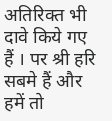अतिरिक्त भी दावे किये गए हैं । पर श्री हरि सबमे हैं और हमें तो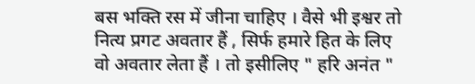बस भक्ति रस में जीना चाहिए । वैसे भी इश्वर तो नित्य प्रगट अवतार हैं , सिर्फ हमारे हित के लिए वो अवतार लेता हैं । तो इसीलिए " हरि अनंत "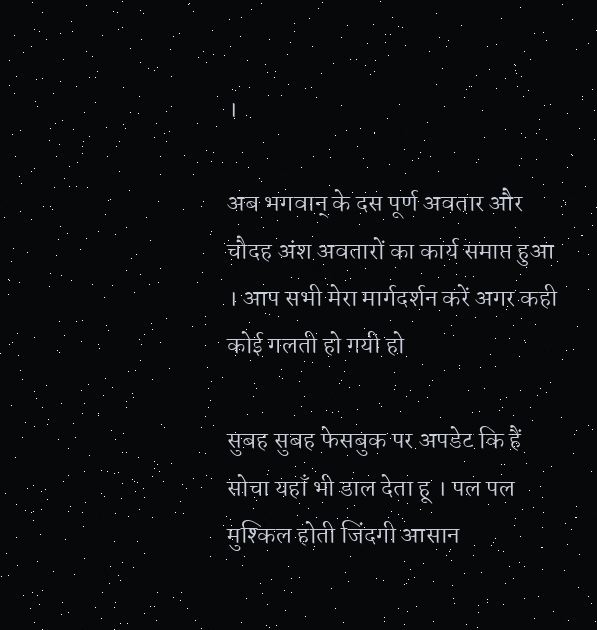।

अब भगवान् के दस पूर्ण अवतार और चौदह अंश अवतारों का कार्य समाप्त हुआ । आप सभी मेरा मार्गदर्शन करें अगर कही कोई गलती हो गयी हो

सुबह सुबह फेसबुक पर अपडेट कि हैं सोचा यहाँ भी डाल देता हू । पल पल मुश्किल होती जिंदगी आसान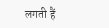लगती हैं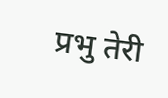प्रभु तेरी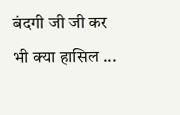बंदगी जी जी कर भी क्या हासिल ...